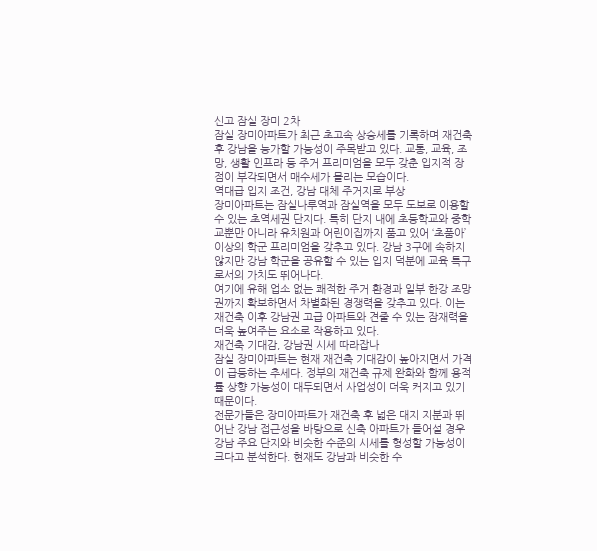신고 잠실 장미 2차
잠실 장미아파트가 최근 초고속 상승세를 기록하며 재건축 후 강남을 능가할 가능성이 주목받고 있다. 교통, 교육, 조망, 생활 인프라 등 주거 프리미엄을 모두 갖춘 입지적 장점이 부각되면서 매수세가 몰리는 모습이다.
역대급 입지 조건, 강남 대체 주거지로 부상
장미아파트는 잠실나루역과 잠실역을 모두 도보로 이용할 수 있는 초역세권 단지다. 특히 단지 내에 초등학교와 중학교뿐만 아니라 유치원과 어린이집까지 품고 있어 ‘초품아’ 이상의 학군 프리미엄을 갖추고 있다. 강남 3구에 속하지 않지만 강남 학군을 공유할 수 있는 입지 덕분에 교육 특구로서의 가치도 뛰어나다.
여기에 유해 업소 없는 쾌적한 주거 환경과 일부 한강 조망권까지 확보하면서 차별화된 경쟁력을 갖추고 있다. 이는 재건축 이후 강남권 고급 아파트와 견줄 수 있는 잠재력을 더욱 높여주는 요소로 작용하고 있다.
재건축 기대감, 강남권 시세 따라잡나
잠실 장미아파트는 현재 재건축 기대감이 높아지면서 가격이 급등하는 추세다. 정부의 재건축 규제 완화와 함께 용적률 상향 가능성이 대두되면서 사업성이 더욱 커지고 있기 때문이다.
전문가들은 장미아파트가 재건축 후 넓은 대지 지분과 뛰어난 강남 접근성을 바탕으로 신축 아파트가 들어설 경우 강남 주요 단지와 비슷한 수준의 시세를 형성할 가능성이 크다고 분석한다. 현재도 강남과 비슷한 수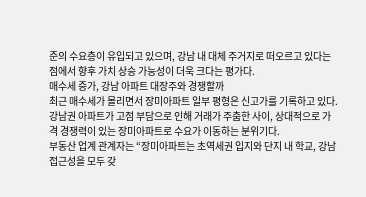준의 수요층이 유입되고 있으며, 강남 내 대체 주거지로 떠오르고 있다는 점에서 향후 가치 상승 가능성이 더욱 크다는 평가다.
매수세 증가, 강남 아파트 대장주와 경쟁할까
최근 매수세가 몰리면서 장미아파트 일부 평형은 신고가를 기록하고 있다. 강남권 아파트가 고점 부담으로 인해 거래가 주춤한 사이, 상대적으로 가격 경쟁력이 있는 장미아파트로 수요가 이동하는 분위기다.
부동산 업계 관계자는 “장미아파트는 초역세권 입지와 단지 내 학교, 강남 접근성을 모두 갖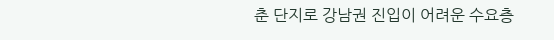춘 단지로 강남권 진입이 어려운 수요층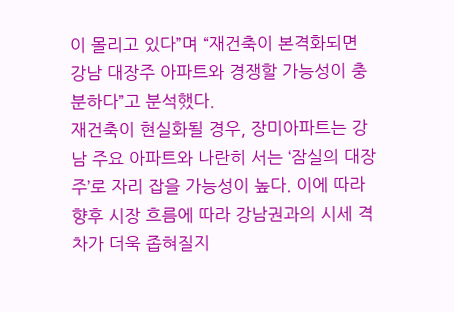이 몰리고 있다”며 “재건축이 본격화되면 강남 대장주 아파트와 경쟁할 가능성이 충분하다”고 분석했다.
재건축이 현실화될 경우, 장미아파트는 강남 주요 아파트와 나란히 서는 ‘잠실의 대장주’로 자리 잡을 가능성이 높다. 이에 따라 향후 시장 흐름에 따라 강남권과의 시세 격차가 더욱 좁혀질지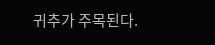귀추가 주목된다.